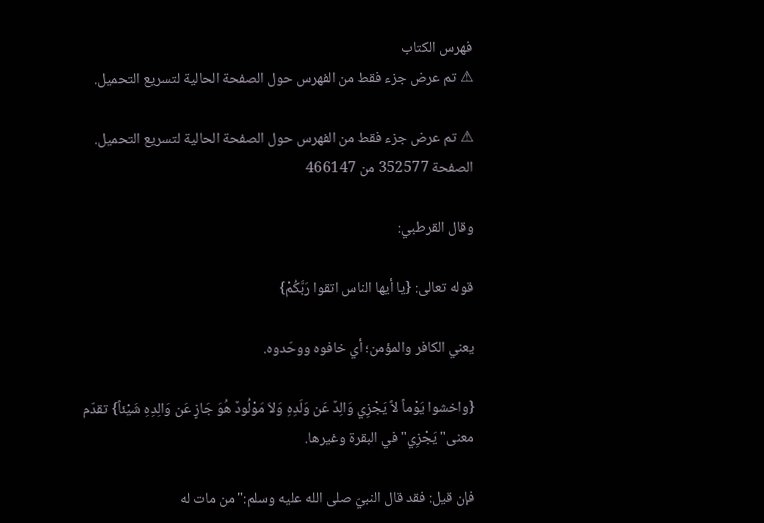فهرس الكتاب
⚠ تم عرض جزء فقط من الفهرس حول الصفحة الحالية لتسريع التحميل.

⚠ تم عرض جزء فقط من الفهرس حول الصفحة الحالية لتسريع التحميل.
الصفحة 352577 من 466147

وقال القرطبي:

قوله تعالى: {يا أيها الناس اتقوا رَبَّكُمْ}

يعني الكافر والمؤمن؛ أي خافوه ووحّدوه.

{واخشوا يَوْماً لاَّ يَجْزِي وَالِدٌ عَن وَلَدِهِ وَلاَ مَوْلُودٌ هُوَ جَازٍ عَن وَالِدِهِ شَيْئاً} تقدّم معنى"يَجْزِي"في البقرة وغيرها.

فإن قيل: فقد قال النبيّ صلى الله عليه وسلم:"من مات له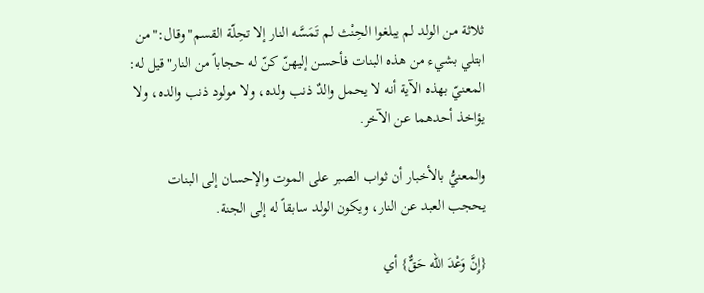ثلاثة من الولد لم يبلغوا الحِنْث لم تَمَسَّه النار إلا تحِلّة القسم"وقال:"من ابتلي بشيء من هذه البنات فأحسن إليهنّ كنّ له حجاباً من النار"قيل له: المعنيّ بهذه الآية أنه لا يحمل والدٌ ذنب ولده، ولا مولود ذنب والده، ولا يؤاخذ أحدهما عن الآخر.

والمعنيُّ بالأخبار أن ثواب الصبر على الموت والإحسان إلى البنات يحجب العبد عن النار، ويكون الولد سابقاً له إلى الجنة.

{إِنَّ وَعْدَ الله حَقٌّ} أي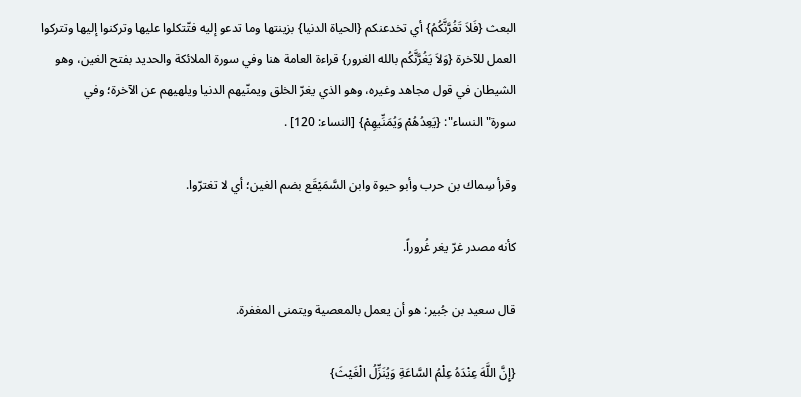البعث {فَلاَ تَغُرَّنَّكُمُ} أي تخدعنكم {الحياة الدنيا} بزينتها وما تدعو إليه فتّتكلوا عليها وتركنوا إليها وتتركوا العمل للآخرة {وَلاَ يَغُرَّنَّكُم بالله الغرور} قراءة العامة هنا وفي سورة الملائكة والحديد بفتح الغين، وهو الشيطان في قول مجاهد وغيره، وهو الذي يغرّ الخلق ويمنّيهم الدنيا ويلهيهم عن الآخرة؛ وفي سورة"النساء": {يَعِدُهُمْ وَيُمَنِّيهِمْ} [النساء: 120] .

وقرأ سِماك بن حرب وأبو حيوة وابن السَّمَيْقَع بضم الغين؛ أي لا تغترّوا.

كأنه مصدر غرّ يغر غُروراً.

قال سعيد بن جُبير: هو أن يعمل بالمعصية ويتمنى المغفرة.

{إِنَّ اللَّهَ عِنْدَهُ عِلْمُ السَّاعَةِ وَيُنَزِّلُ الْغَيْثَ}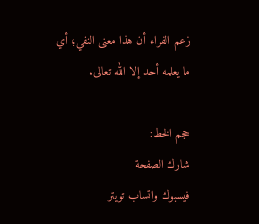زعم الفراء أن هذا معنى النفي؛ أي ما يعلمه أحد إلا الله تعالى.

حجم الخط:
شارك الصفحة
فيسبوك واتساب تويتر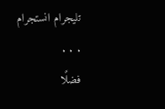تليجرام انستجرام
. . .
فضلًا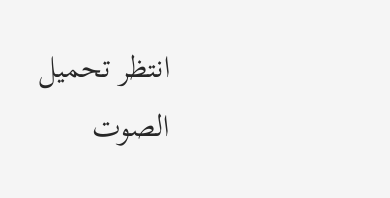انتظر تحميل الصوت